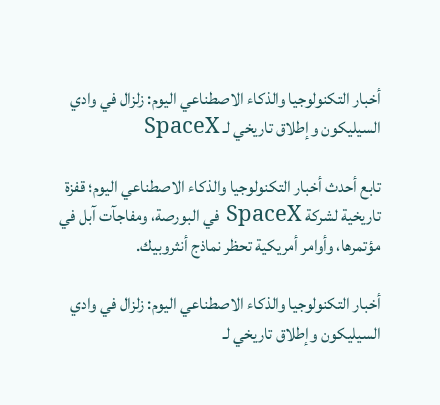أخبار التكنولوجيا والذكاء الاصطناعي اليوم: زلزال في وادي السيليكون وإطلاق تاريخي لـ SpaceX

تابع أحدث أخبار التكنولوجيا والذكاء الاصطناعي اليوم؛ قفزة تاريخية لشركة SpaceX في البورصة، ومفاجآت آبل في مؤتمرها، وأوامر أمريكية تحظر نماذج أنثروبيك.

أخبار التكنولوجيا والذكاء الاصطناعي اليوم: زلزال في وادي السيليكون وإطلاق تاريخي لـ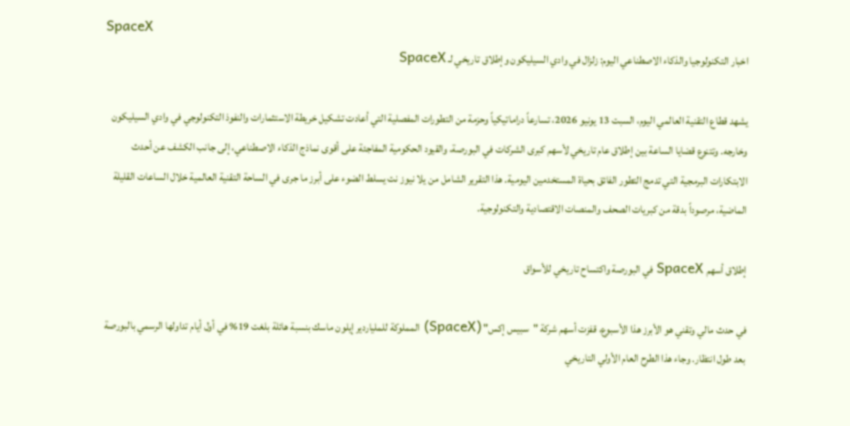SpaceX
اخبار التكنولوجيا والذكاء الاصطناعي اليوم: زلزال في وادي السيليكون وإطلاق تاريخي لـ SpaceX

يشهد قطاع التقنية العالمي اليوم، السبت 13 يونيو 2026، تسارعاً دراماتيكياً وحزمة من التطورات المفصلية التي أعادت تشكيل خريطة الاستثمارات والنفوذ التكنولوجي في وادي السيليكون وخارجه. وتتنوع قضايا الساعة بين إطلاق عام تاريخي لأسهم كبرى الشركات في البورصة، والقيود الحكومية المفاجئة على أقوى نماذج الذكاء الاصطناعي، إلى جانب الكشف عن أحدث الابتكارات البرمجية التي تدمج التطور الفائق بحياة المستخدمين اليومية. هذا التقرير الشامل من يلا نيوز نت يسلط الضوء على أبرز ما جرى في الساحة التقنية العالمية خلال الساعات القليلة الماضية، مرصوداً بدقة من كبريات الصحف والمنصات الاقتصادية والتكنولوجية.

إطلاق أسهم SpaceX في البورصة واكتساح تاريخي للأسواق

في حدث مالي وتقني هو الأبرز هذا الأسبوع، قفزت أسهم شركة "سبيس إكس" (SpaceX) المملوكة للملياردير إيلون ماسك بنسبة هائلة بلغت 19% في أول أيام تداولها الرسمي بالبورصة بعد طول انتظار. وجاء هذا الطرح العام الأولي التاريخي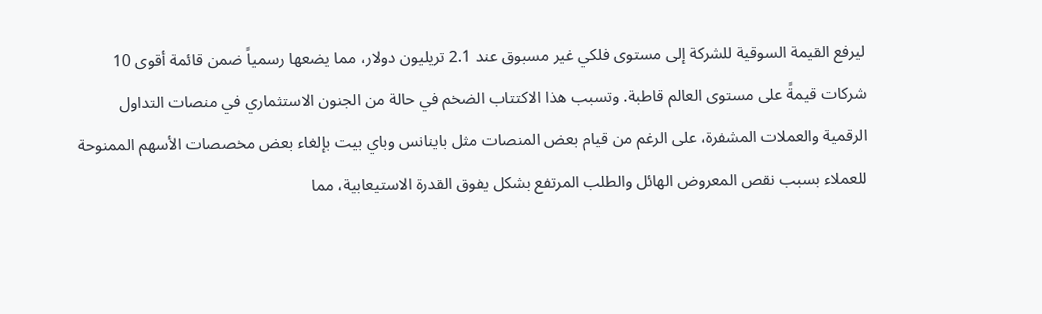ليرفع القيمة السوقية للشركة إلى مستوى فلكي غير مسبوق عند 2.1 تريليون دولار، مما يضعها رسمياً ضمن قائمة أقوى 10 شركات قيمةً على مستوى العالم قاطبة. وتسبب هذا الاكتتاب الضخم في حالة من الجنون الاستثماري في منصات التداول الرقمية والعملات المشفرة، على الرغم من قيام بعض المنصات مثل باينانس وباي بيت بإلغاء بعض مخصصات الأسهم الممنوحة للعملاء بسبب نقص المعروض الهائل والطلب المرتفع بشكل يفوق القدرة الاستيعابية، مما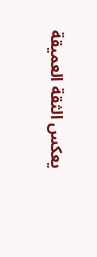يعكس الثقة العميقة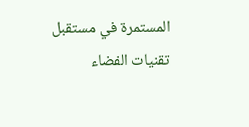المستمرة في مستقبل تقنيات الفضاء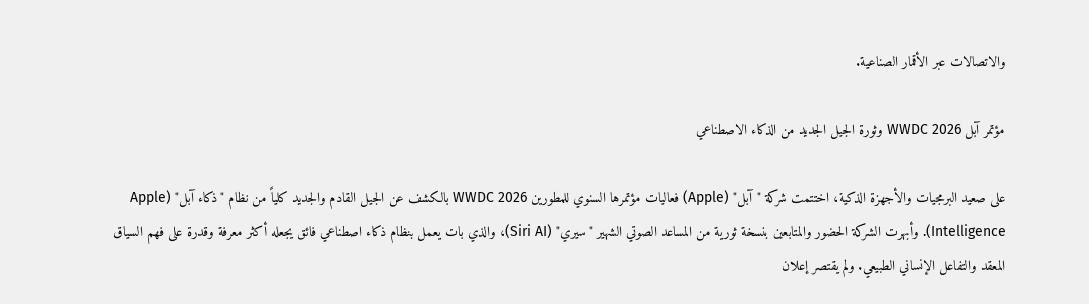والاتصالات عبر الأقمار الصناعية.

مؤتمر آبل WWDC 2026 وثورة الجيل الجديد من الذكاء الاصطناعي

على صعيد البرمجيات والأجهزة الذكية، اختتمت شركة "آبل" (Apple) فعاليات مؤتمرها السنوي للمطورين WWDC 2026 بالكشف عن الجيل القادم والجديد كلياً من نظام "ذكاء آبل" (Apple Intelligence). وأبهرت الشركة الحضور والمتابعين بنسخة ثورية من المساعد الصوتي الشهير "سيري" (Siri AI)، والذي بات يعمل بنظام ذكاء اصطناعي فائق يجعله أكثر معرفة وقدرة على فهم السياق المعقد والتفاعل الإنساني الطبيعي. ولم يقتصر إعلان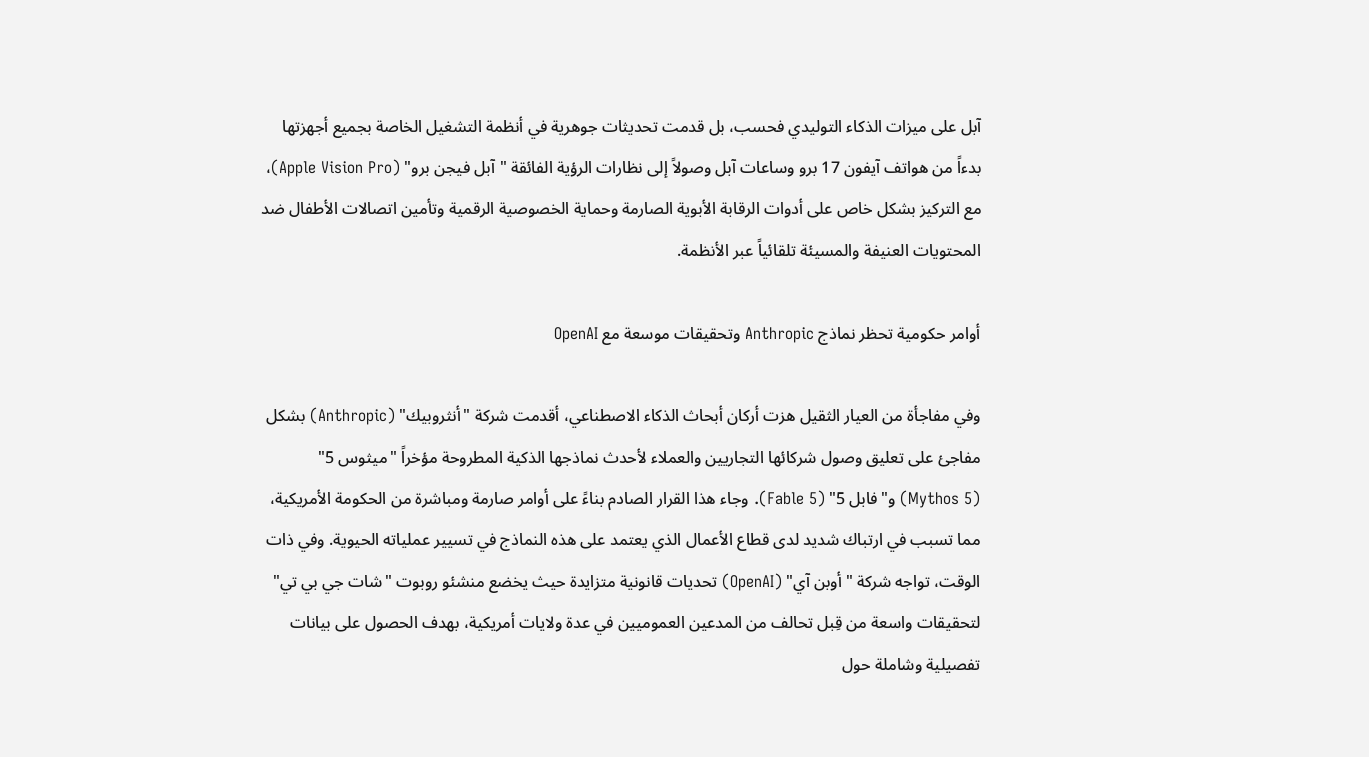آبل على ميزات الذكاء التوليدي فحسب، بل قدمت تحديثات جوهرية في أنظمة التشغيل الخاصة بجميع أجهزتها بدءاً من هواتف آيفون 17 برو وساعات آبل وصولاً إلى نظارات الرؤية الفائقة "آبل فيجن برو" (Apple Vision Pro)، مع التركيز بشكل خاص على أدوات الرقابة الأبوية الصارمة وحماية الخصوصية الرقمية وتأمين اتصالات الأطفال ضد المحتويات العنيفة والمسيئة تلقائياً عبر الأنظمة.

أوامر حكومية تحظر نماذج Anthropic وتحقيقات موسعة مع OpenAI

وفي مفاجأة من العيار الثقيل هزت أركان أبحاث الذكاء الاصطناعي، أقدمت شركة "أنثروبيك" (Anthropic) بشكل مفاجئ على تعليق وصول شركائها التجاريين والعملاء لأحدث نماذجها الذكية المطروحة مؤخراً "ميثوس 5" (Mythos 5) و"فابل 5" (Fable 5). وجاء هذا القرار الصادم بناءً على أوامر صارمة ومباشرة من الحكومة الأمريكية، مما تسبب في ارتباك شديد لدى قطاع الأعمال الذي يعتمد على هذه النماذج في تسيير عملياته الحيوية. وفي ذات الوقت، تواجه شركة "أوبن آي" (OpenAI) تحديات قانونية متزايدة حيث يخضع منشئو روبوت "شات جي بي تي" لتحقيقات واسعة من قِبل تحالف من المدعين العموميين في عدة ولايات أمريكية، بهدف الحصول على بيانات تفصيلية وشاملة حول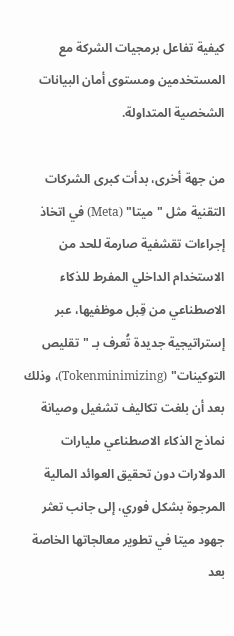كيفية تفاعل برمجيات الشركة مع المستخدمين ومستوى أمان البيانات الشخصية المتداولة.

من جهة أخرى، بدأت كبرى الشركات التقنية مثل "ميتا" (Meta) في اتخاذ إجراءات تقشفية صارمة للحد من الاستخدام الداخلي المفرط للذكاء الاصطناعي من قِبل موظفيها، عبر إستراتيجية جديدة تُعرف بـ "تقليص التوكينات" (Tokenminimizing)، وذلك بعد أن بلغت تكاليف تشغيل وصيانة نماذج الذكاء الاصطناعي مليارات الدولارات دون تحقيق العوائد المالية المرجوة بشكل فوري، إلى جانب تعثر جهود ميتا في تطوير معالجاتها الخاصة بعد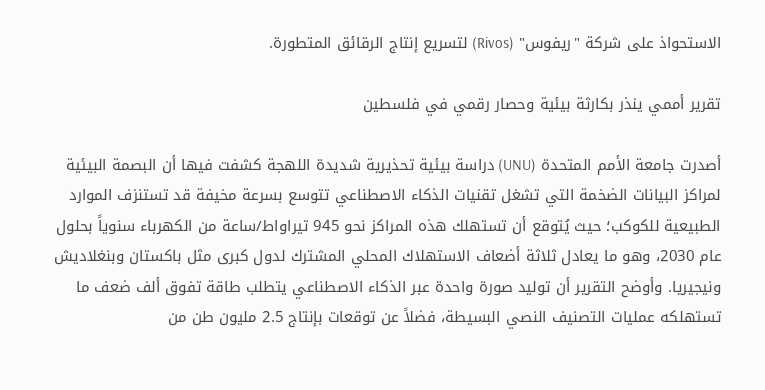الاستحواذ على شركة "ريفوس" (Rivos) لتسريع إنتاج الرقائق المتطورة.

تقرير أممي ينذر بكارثة بيئية وحصار رقمي في فلسطين

أصدرت جامعة الأمم المتحدة (UNU) دراسة بيئية تحذيرية شديدة اللهجة كشفت فيها أن البصمة البيئية لمراكز البيانات الضخمة التي تشغل تقنيات الذكاء الاصطناعي تتوسع بسرعة مخيفة قد تستنزف الموارد الطبيعية للكوكب؛ حيث يُتوقع أن تستهلك هذه المراكز نحو 945 تيراواط/ساعة من الكهرباء سنوياً بحلول عام 2030، وهو ما يعادل ثلاثة أضعاف الاستهلاك المحلي المشترك لدول كبرى مثل باكستان وبنغلاديش ونيجيريا. وأوضح التقرير أن توليد صورة واحدة عبر الذكاء الاصطناعي يتطلب طاقة تفوق ألف ضعف ما تستهلكه عمليات التصنيف النصي البسيطة، فضلاً عن توقعات بإنتاج 2.5 مليون طن من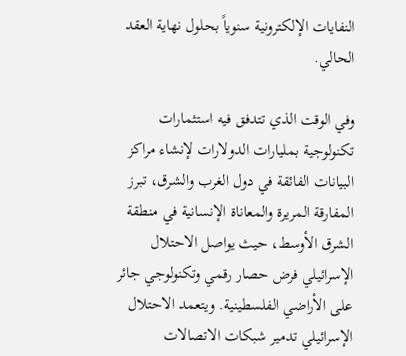النفايات الإلكترونية سنوياً بحلول نهاية العقد الحالي.

وفي الوقت الذي تتدفق فيه استثمارات تكنولوجية بمليارات الدولارات لإنشاء مراكز البيانات الفائقة في دول الغرب والشرق، تبرز المفارقة المريرة والمعاناة الإنسانية في منطقة الشرق الأوسط، حيث يواصل الاحتلال الإسرائيلي فرض حصار رقمي وتكنولوجي جائر على الأراضي الفلسطينية. ويتعمد الاحتلال الإسرائيلي تدمير شبكات الاتصالات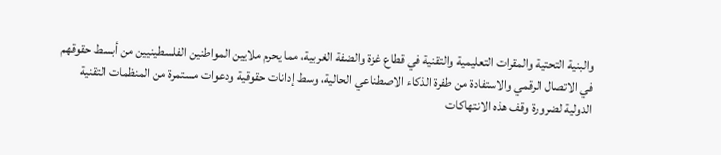والبنية التحتية والمقرات التعليمية والتقنية في قطاع غزة والضفة الغربية، مما يحرم ملايين المواطنين الفلسطينيين من أبسط حقوقهم في الاتصال الرقمي والاستفادة من طفرة الذكاء الاصطناعي الحالية، وسط إدانات حقوقية ودعوات مستمرة من المنظمات التقنية الدولية لضرورة وقف هذه الانتهاكات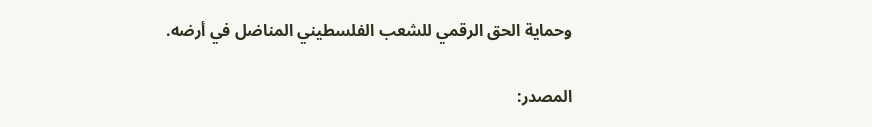وحماية الحق الرقمي للشعب الفلسطيني المناضل في أرضه.

المصدر: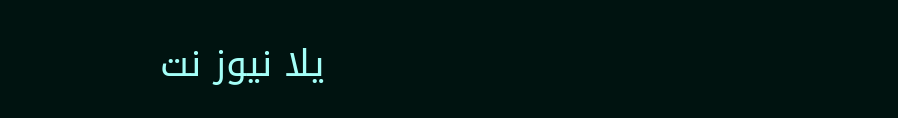يلا نيوز نت